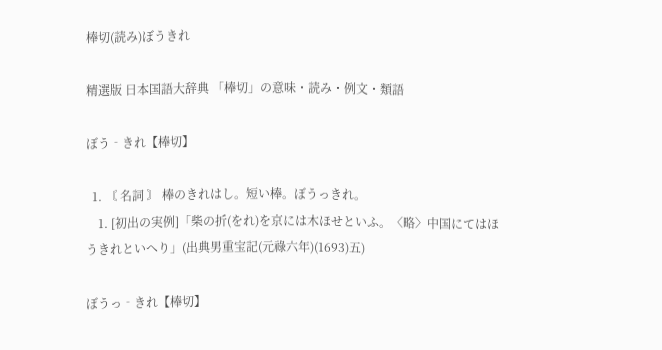棒切(読み)ぼうきれ

精選版 日本国語大辞典 「棒切」の意味・読み・例文・類語

ぼう‐きれ【棒切】

  1. 〘 名詞 〙 棒のきれはし。短い棒。ぼうっきれ。
    1. [初出の実例]「柴の折(をれ)を京には木ほせといふ。〈略〉中国にてはほうきれといへり」(出典男重宝記(元祿六年)(1693)五)

ぼうっ‐きれ【棒切】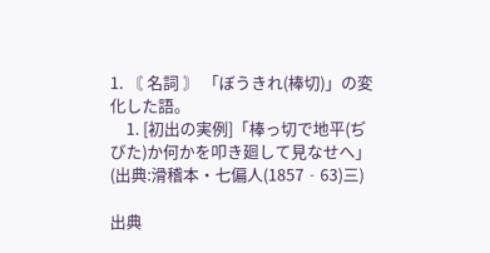1. 〘 名詞 〙 「ぼうきれ(棒切)」の変化した語。
    1. [初出の実例]「棒っ切で地平(ぢびた)か何かを叩き廻して見なせへ」(出典:滑稽本・七偏人(1857‐63)三)

出典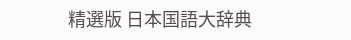精選版 日本国語大辞典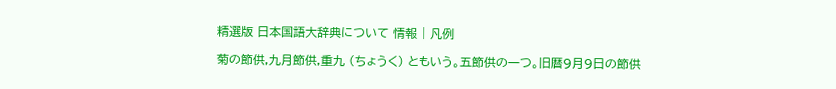精選版 日本国語大辞典について 情報 | 凡例

菊の節供,九月節供,重九 (ちょうく) ともいう。五節供の一つ。旧暦9月9日の節供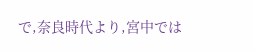で,奈良時代より,宮中では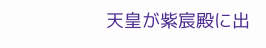天皇が紫宸殿に出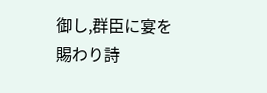御し,群臣に宴を賜わり詩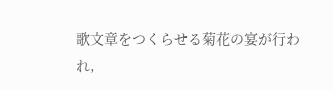歌文章をつくらせる菊花の宴が行われ,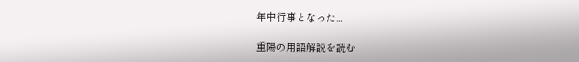年中行事となった...

重陽の用語解説を読む